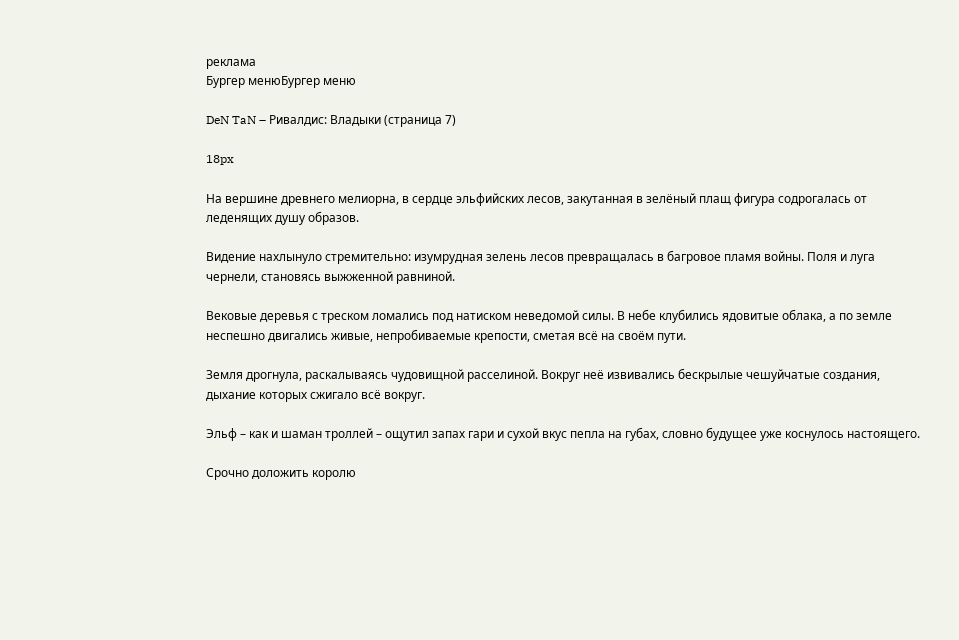реклама
Бургер менюБургер меню

DeN TaN – Ривалдис: Владыки (страница 7)

18px

На вершине древнего мелиорна, в сердце эльфийских лесов, закутанная в зелёный плащ фигура содрогалась от леденящих душу образов.

Видение нахлынуло стремительно: изумрудная зелень лесов превращалась в багровое пламя войны. Поля и луга чернели, становясь выжженной равниной.

Вековые деревья с треском ломались под натиском неведомой силы. В небе клубились ядовитые облака, а по земле неспешно двигались живые, непробиваемые крепости, сметая всё на своём пути.

Земля дрогнула, раскалываясь чудовищной расселиной. Вокруг неё извивались бескрылые чешуйчатые создания, дыхание которых сжигало всё вокруг.

Эльф – как и шаман троллей – ощутил запах гари и сухой вкус пепла на губах, словно будущее уже коснулось настоящего.

Срочно доложить королю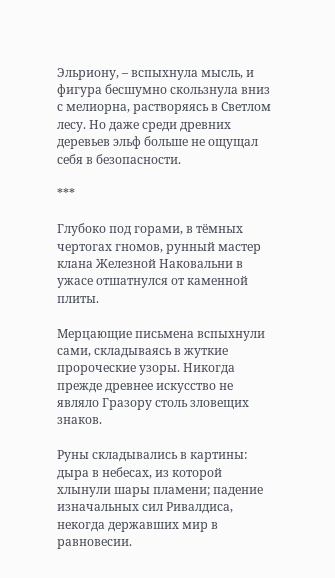Эльриону, – вспыхнула мысль, и фигура бесшумно скользнула вниз с мелиорна, растворяясь в Светлом лесу. Но даже среди древних деревьев эльф больше не ощущал себя в безопасности.

***

Глубоко под горами, в тёмных чертогах гномов, рунный мастер клана Железной Наковальни в ужасе отшатнулся от каменной плиты.

Мерцающие письмена вспыхнули сами, складываясь в жуткие пророческие узоры. Никогда прежде древнее искусство не являло Гразору столь зловещих знаков.

Руны складывались в картины: дыра в небесах, из которой хлынули шары пламени; падение изначальных сил Ривалдиса, некогда державших мир в равновесии.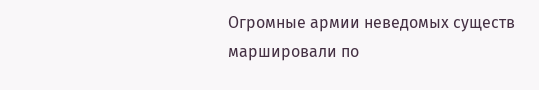Огромные армии неведомых существ маршировали по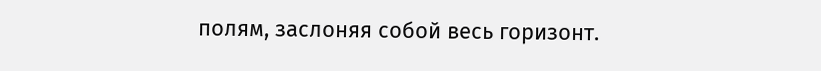полям, заслоняя собой весь горизонт.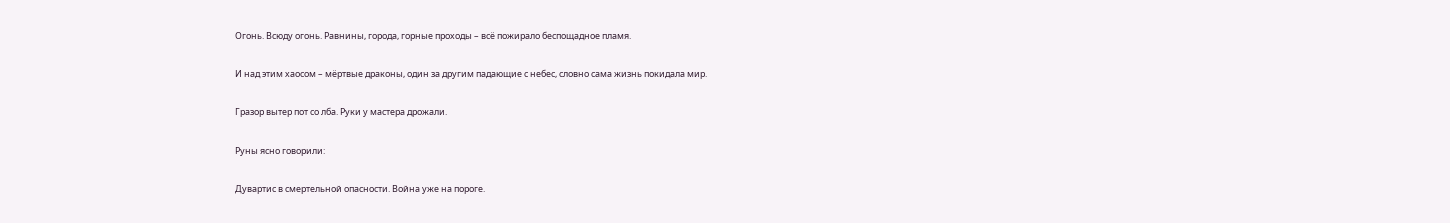Огонь. Всюду огонь. Равнины, города, горные проходы – всё пожирало беспощадное пламя.

И над этим хаосом – мёртвые драконы, один за другим падающие с небес, словно сама жизнь покидала мир.

Гразор вытер пот со лба. Руки у мастера дрожали.

Руны ясно говорили:

Дувартис в смертельной опасности. Война уже на пороге.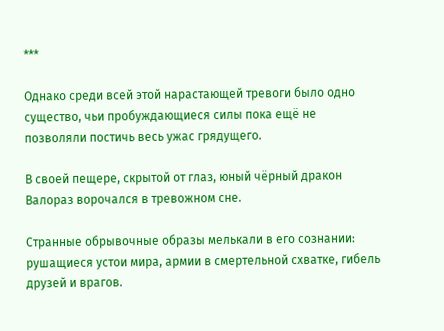***

Однако среди всей этой нарастающей тревоги было одно существо, чьи пробуждающиеся силы пока ещё не позволяли постичь весь ужас грядущего.

В своей пещере, скрытой от глаз, юный чёрный дракон Валораз ворочался в тревожном сне.

Странные обрывочные образы мелькали в его сознании: рушащиеся устои мира, армии в смертельной схватке, гибель друзей и врагов.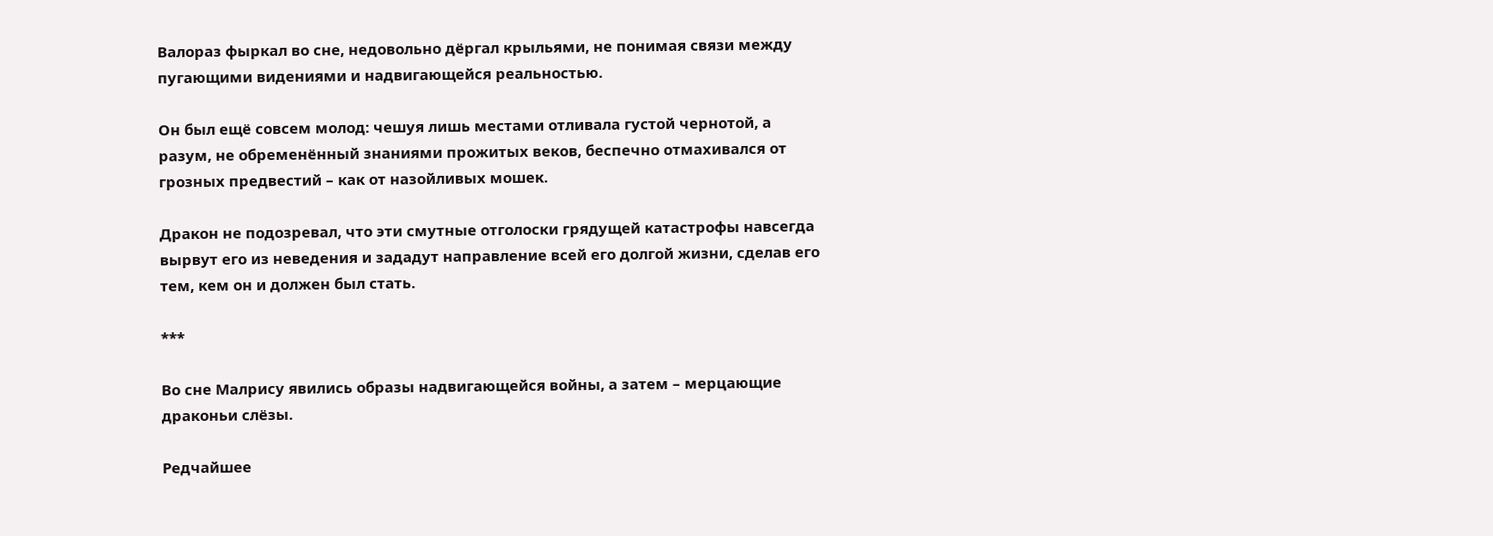Валораз фыркал во сне, недовольно дёргал крыльями, не понимая связи между пугающими видениями и надвигающейся реальностью.

Он был ещё совсем молод: чешуя лишь местами отливала густой чернотой, а разум, не обременённый знаниями прожитых веков, беспечно отмахивался от грозных предвестий – как от назойливых мошек.

Дракон не подозревал, что эти смутные отголоски грядущей катастрофы навсегда вырвут его из неведения и зададут направление всей его долгой жизни, сделав его тем, кем он и должен был стать.

***

Во сне Малрису явились образы надвигающейся войны, а затем – мерцающие драконьи слёзы.

Редчайшее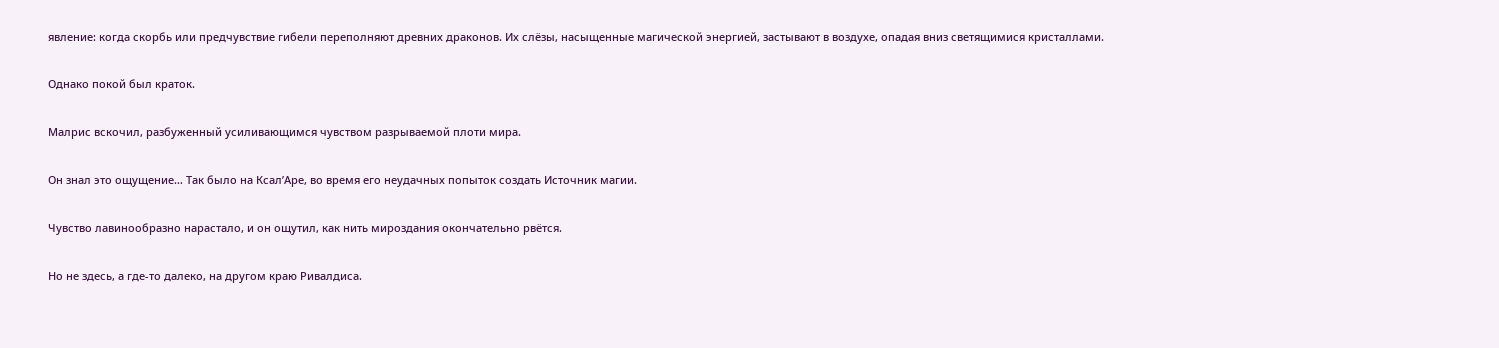явление: когда скорбь или предчувствие гибели переполняют древних драконов. Их слёзы, насыщенные магической энергией, застывают в воздухе, опадая вниз светящимися кристаллами.

Однако покой был краток.

Малрис вскочил, разбуженный усиливающимся чувством разрываемой плоти мира.

Он знал это ощущение… Так было на Ксал’Аре, во время его неудачных попыток создать Источник магии.

Чувство лавинообразно нарастало, и он ощутил, как нить мироздания окончательно рвётся.

Но не здесь, а где-то далеко, на другом краю Ривалдиса.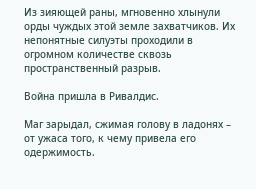Из зияющей раны, мгновенно хлынули орды чуждых этой земле захватчиков. Их непонятные силуэты проходили в огромном количестве сквозь пространственный разрыв.

Война пришла в Ривалдис.

Маг зарыдал, сжимая голову в ладонях – от ужаса того, к чему привела его одержимость.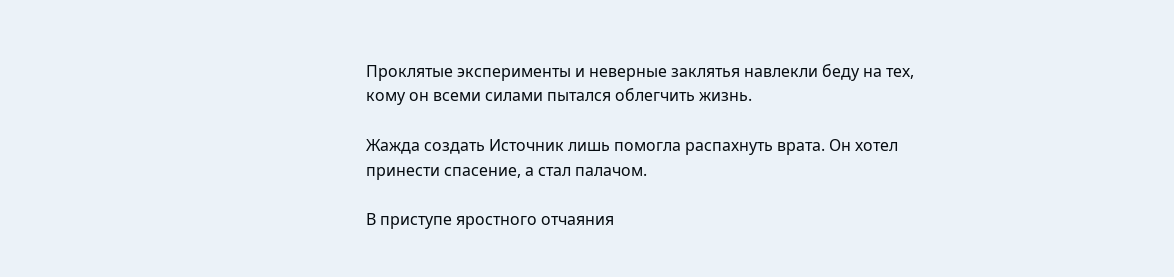Проклятые эксперименты и неверные заклятья навлекли беду на тех, кому он всеми силами пытался облегчить жизнь.

Жажда создать Источник лишь помогла распахнуть врата. Он хотел принести спасение, а стал палачом.

В приступе яростного отчаяния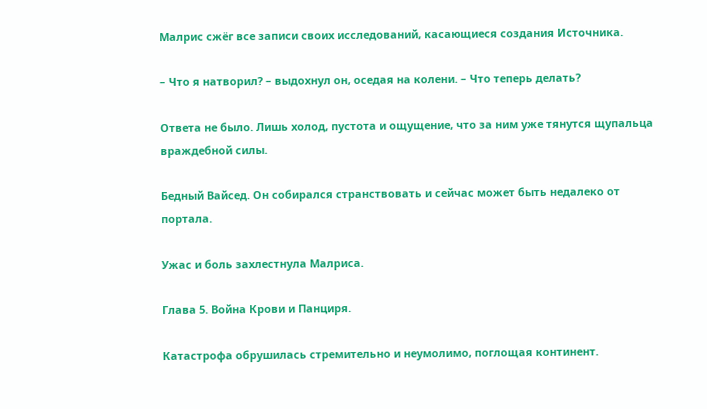Малрис сжёг все записи своих исследований, касающиеся создания Источника.

– Что я натворил? – выдохнул он, оседая на колени. – Что теперь делать?

Ответа не было. Лишь холод, пустота и ощущение, что за ним уже тянутся щупальца враждебной силы.

Бедный Вайсед. Он собирался странствовать и сейчас может быть недалеко от портала.

Ужас и боль захлестнула Малриса.

Глава 5. Война Крови и Панциря.

Катастрофа обрушилась стремительно и неумолимо, поглощая континент.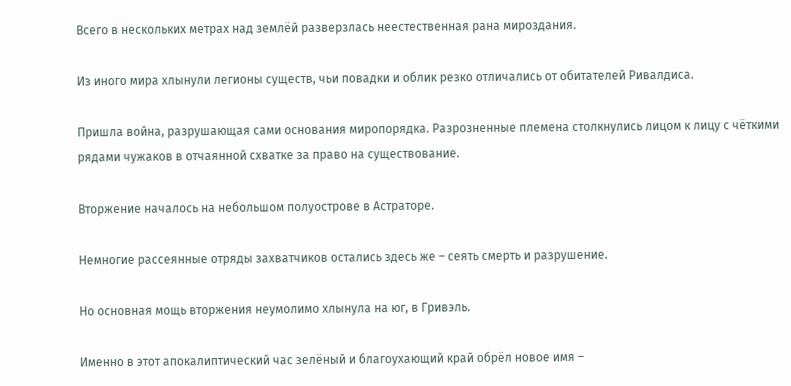Всего в нескольких метрах над землёй разверзлась неестественная рана мироздания.

Из иного мира хлынули легионы существ, чьи повадки и облик резко отличались от обитателей Ривалдиса.

Пришла война, разрушающая сами основания миропорядка. Разрозненные племена столкнулись лицом к лицу с чёткими рядами чужаков в отчаянной схватке за право на существование.

Вторжение началось на небольшом полуострове в Астраторе.

Немногие рассеянные отряды захватчиков остались здесь же – сеять смерть и разрушение.

Но основная мощь вторжения неумолимо хлынула на юг, в Гривэль.

Именно в этот апокалиптический час зелёный и благоухающий край обрёл новое имя –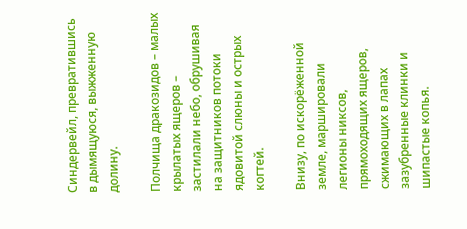Синдервейл, превратившись в дымящуюся, выжженную долину.

Полчища дракозидов – малых крылатых ящеров – застилали небо, обрушивая на защитников потоки ядовитой слюны и острых когтей.

Внизу, по искорёженной земле, маршировали легионы никсов, прямоходящих ящеров, сжимающих в лапах зазубренные клинки и шипастые копья.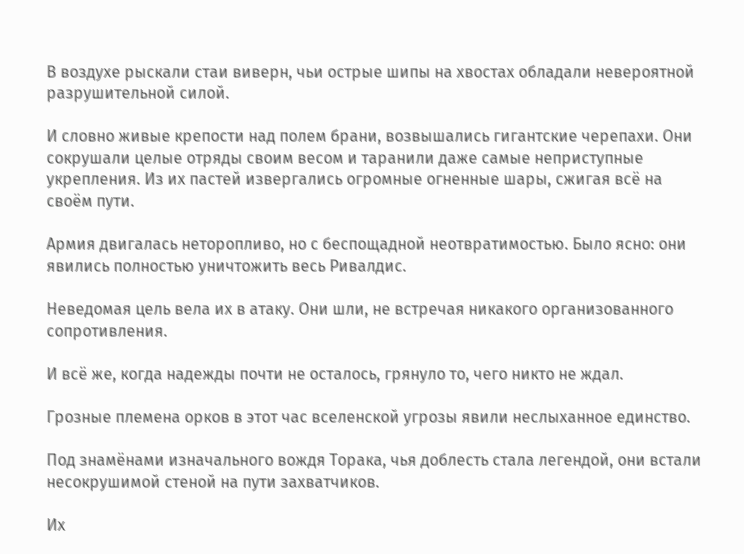В воздухе рыскали стаи виверн, чьи острые шипы на хвостах обладали невероятной разрушительной силой.

И словно живые крепости над полем брани, возвышались гигантские черепахи. Они сокрушали целые отряды своим весом и таранили даже самые неприступные укрепления. Из их пастей извергались огромные огненные шары, сжигая всё на своём пути.

Армия двигалась неторопливо, но с беспощадной неотвратимостью. Было ясно: они явились полностью уничтожить весь Ривалдис.

Неведомая цель вела их в атаку. Они шли, не встречая никакого организованного сопротивления.

И всё же, когда надежды почти не осталось, грянуло то, чего никто не ждал.

Грозные племена орков в этот час вселенской угрозы явили неслыханное единство.

Под знамёнами изначального вождя Торака, чья доблесть стала легендой, они встали несокрушимой стеной на пути захватчиков.

Их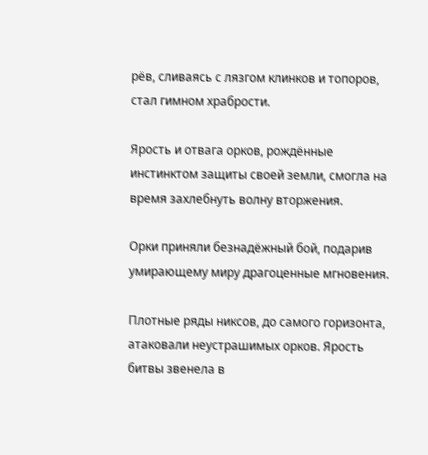рёв, сливаясь с лязгом клинков и топоров, стал гимном храбрости.

Ярость и отвага орков, рождённые инстинктом защиты своей земли, смогла на время захлебнуть волну вторжения.

Орки приняли безнадёжный бой, подарив умирающему миру драгоценные мгновения.

Плотные ряды никсов, до самого горизонта, атаковали неустрашимых орков. Ярость битвы звенела в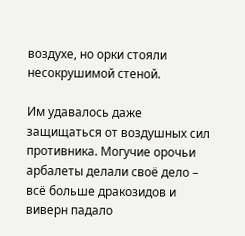воздухе, но орки стояли несокрушимой стеной.

Им удавалось даже защищаться от воздушных сил противника. Могучие орочьи арбалеты делали своё дело – всё больше дракозидов и виверн падало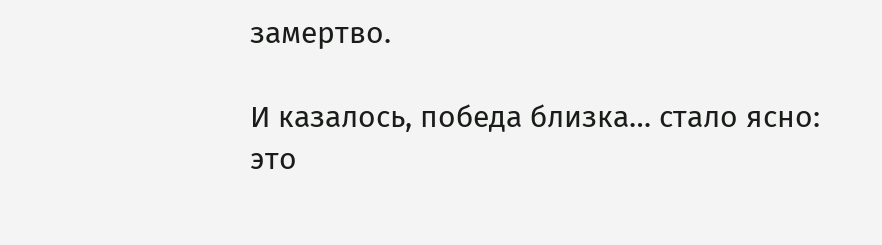замертво.

И казалось, победа близка… стало ясно: это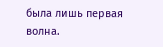была лишь первая волна.